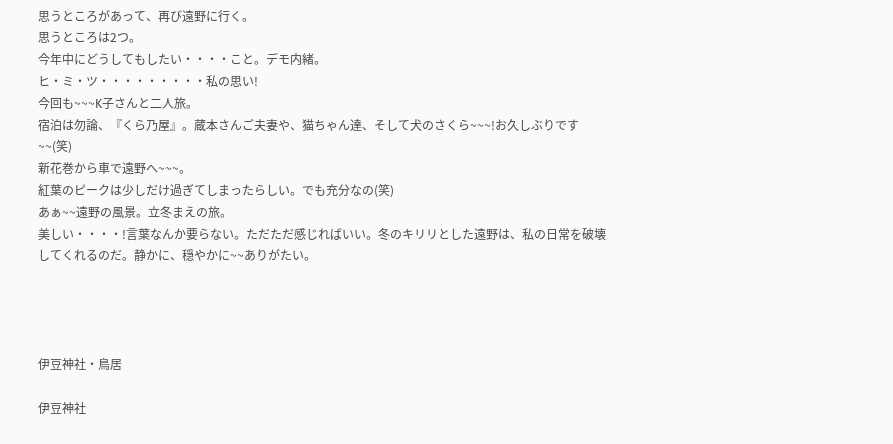思うところがあって、再び遠野に行く。
思うところは2つ。
今年中にどうしてもしたい・・・・こと。デモ内緒。
ヒ・ミ・ツ・・・・・・・・・私の思い!
今回も~~~K子さんと二人旅。
宿泊は勿論、『くら乃屋』。蔵本さんご夫妻や、猫ちゃん達、そして犬のさくら~~~!お久しぶりです~~(笑)
新花巻から車で遠野へ~~~。
紅葉のピークは少しだけ過ぎてしまったらしい。でも充分なの(笑)
あぁ~~遠野の風景。立冬まえの旅。
美しい・・・・!言葉なんか要らない。ただただ感じればいい。冬のキリリとした遠野は、私の日常を破壊してくれるのだ。静かに、穏やかに~~ありがたい。




伊豆神社・鳥居

伊豆神社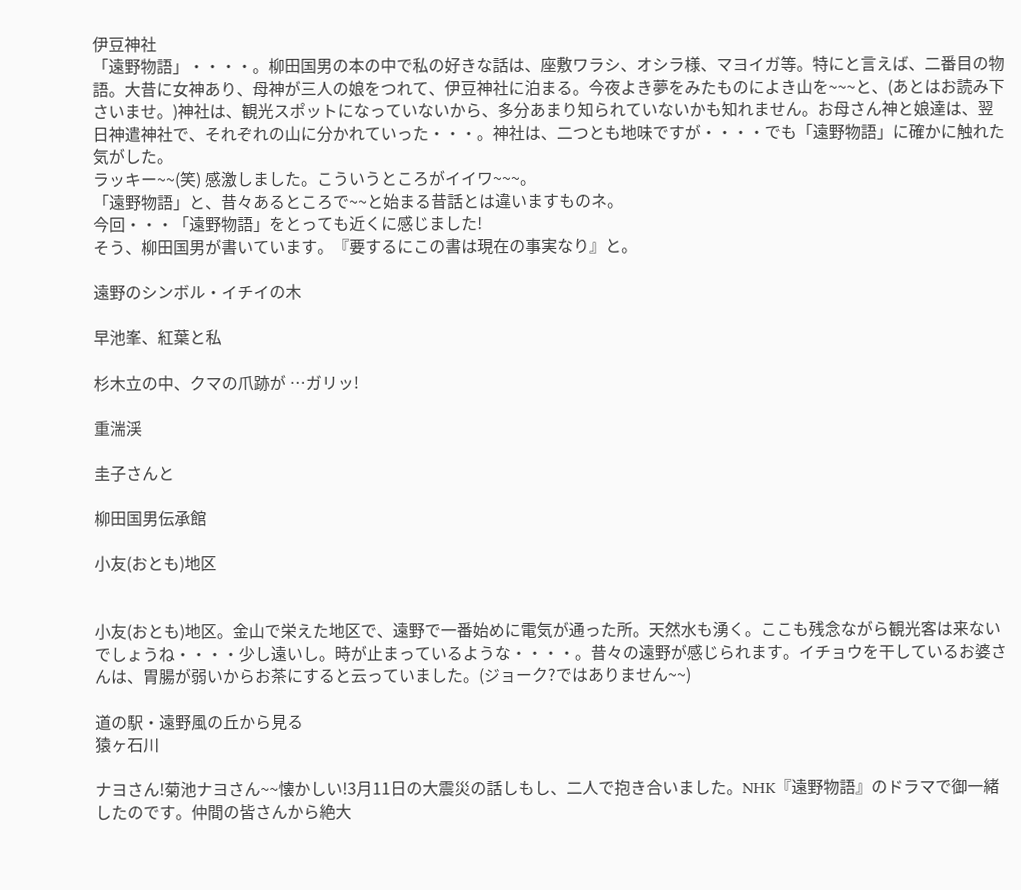伊豆神社
「遠野物語」・・・・。柳田国男の本の中で私の好きな話は、座敷ワラシ、オシラ様、マヨイガ等。特にと言えば、二番目の物語。大昔に女神あり、母神が三人の娘をつれて、伊豆神社に泊まる。今夜よき夢をみたものによき山を~~~と、(あとはお読み下さいませ。)神社は、観光スポットになっていないから、多分あまり知られていないかも知れません。お母さん神と娘達は、翌日神遣神社で、それぞれの山に分かれていった・・・。神社は、二つとも地味ですが・・・・でも「遠野物語」に確かに触れた気がした。
ラッキー~~(笑) 感激しました。こういうところがイイワ~~~。
「遠野物語」と、昔々あるところで~~と始まる昔話とは違いますものネ。
今回・・・「遠野物語」をとっても近くに感じました!
そう、柳田国男が書いています。『要するにこの書は現在の事実なり』と。

遠野のシンボル・イチイの木

早池峯、紅葉と私

杉木立の中、クマの爪跡が …ガリッ!

重湍渓

圭子さんと

柳田国男伝承館

小友(おとも)地区


小友(おとも)地区。金山で栄えた地区で、遠野で一番始めに電気が通った所。天然水も湧く。ここも残念ながら観光客は来ないでしょうね・・・・少し遠いし。時が止まっているような・・・・。昔々の遠野が感じられます。イチョウを干しているお婆さんは、胃腸が弱いからお茶にすると云っていました。(ジョーク?ではありません~~)

道の駅・遠野風の丘から見る
猿ヶ石川

ナヨさん!菊池ナヨさん~~懐かしい!3月11日の大震災の話しもし、二人で抱き合いました。NHK『遠野物語』のドラマで御一緒したのです。仲間の皆さんから絶大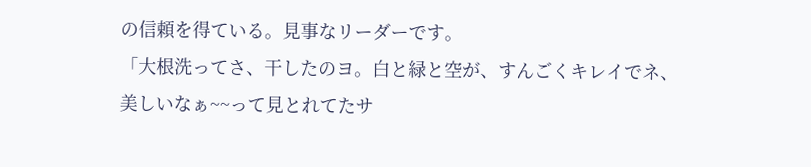の信頼を得ている。見事なリーダーです。
「大根洗ってさ、干したのヨ。白と緑と空が、すんごくキレイでネ、美しいなぁ~~って見とれてたサ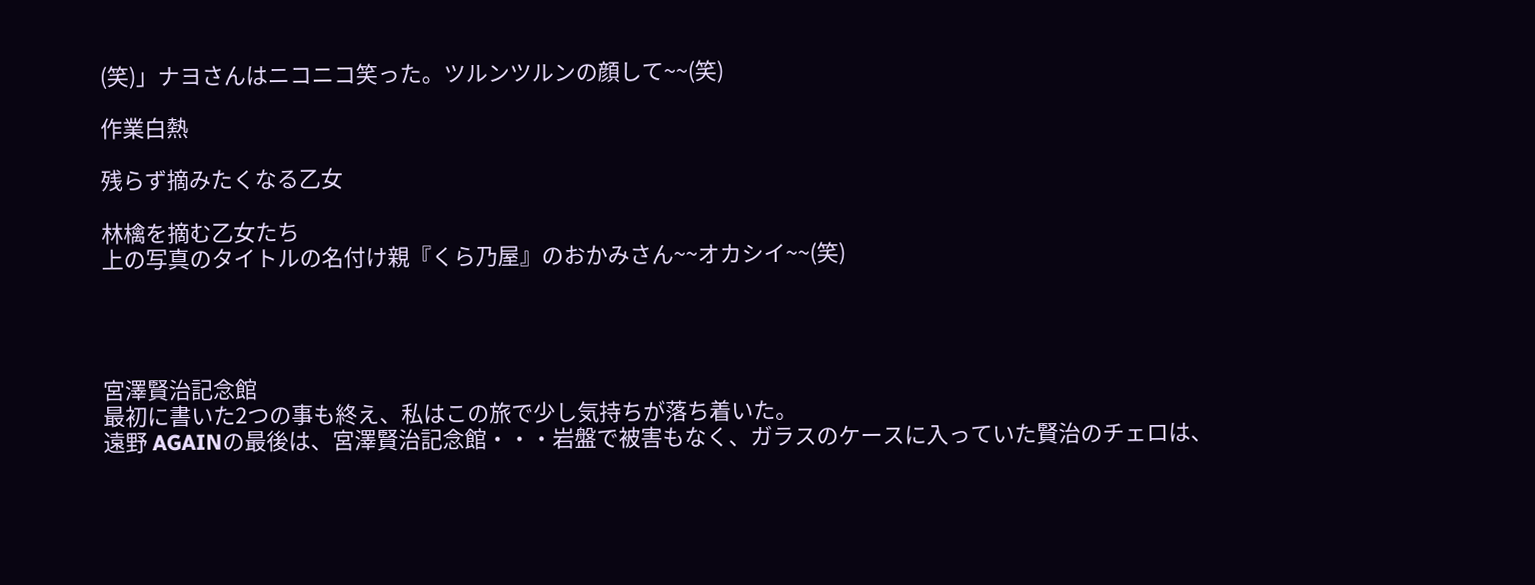(笑)」ナヨさんはニコニコ笑った。ツルンツルンの顔して~~(笑)

作業白熱

残らず摘みたくなる乙女

林檎を摘む乙女たち
上の写真のタイトルの名付け親『くら乃屋』のおかみさん~~オカシイ~~(笑)




宮澤賢治記念館
最初に書いた2つの事も終え、私はこの旅で少し気持ちが落ち着いた。
遠野 AGAINの最後は、宮澤賢治記念館・・・岩盤で被害もなく、ガラスのケースに入っていた賢治のチェロは、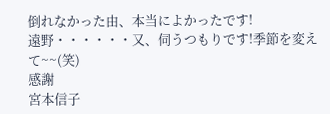倒れなかった由、本当によかったです!
遠野・・・・・・又、伺うつもりです!季節を変えて~~(笑)
感謝
宮本信子